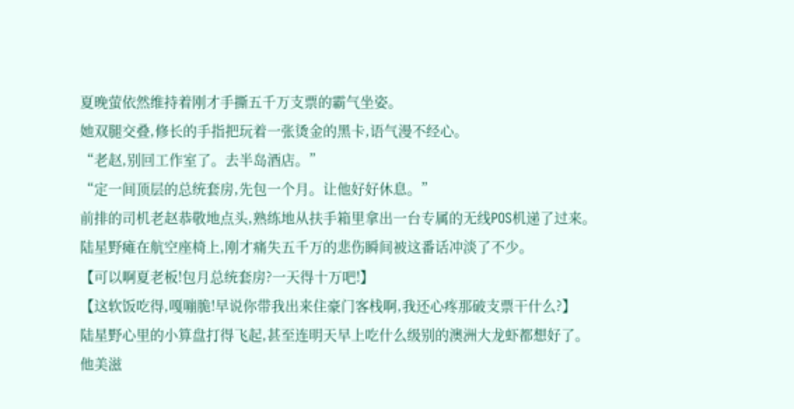夏晚萤依然维持着刚才手撕五千万支票的霸气坐姿。
她双腿交叠,修长的手指把玩着一张烫金的黑卡,语气漫不经心。
“老赵,别回工作室了。去半岛酒店。”
“定一间顶层的总统套房,先包一个月。让他好好休息。”
前排的司机老赵恭敬地点头,熟练地从扶手箱里拿出一台专属的无线POS机递了过来。
陆星野瘫在航空座椅上,刚才痛失五千万的悲伤瞬间被这番话冲淡了不少。
【可以啊夏老板!包月总统套房?一天得十万吧!】
【这软饭吃得,嘎嘣脆!早说你带我出来住豪门客栈啊,我还心疼那破支票干什么?】
陆星野心里的小算盘打得飞起,甚至连明天早上吃什么级别的澳洲大龙虾都想好了。
他美滋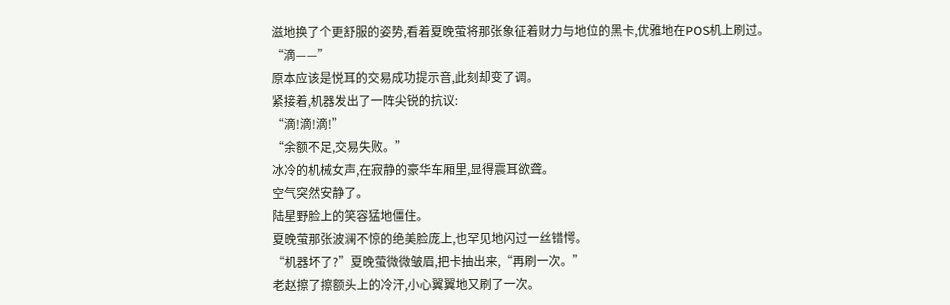滋地换了个更舒服的姿势,看着夏晚萤将那张象征着财力与地位的黑卡,优雅地在POS机上刷过。
“滴——”
原本应该是悦耳的交易成功提示音,此刻却变了调。
紧接着,机器发出了一阵尖锐的抗议:
“滴!滴!滴!”
“余额不足,交易失败。”
冰冷的机械女声,在寂静的豪华车厢里,显得震耳欲聋。
空气突然安静了。
陆星野脸上的笑容猛地僵住。
夏晚萤那张波澜不惊的绝美脸庞上,也罕见地闪过一丝错愕。
“机器坏了?”夏晚萤微微皱眉,把卡抽出来,“再刷一次。”
老赵擦了擦额头上的冷汗,小心翼翼地又刷了一次。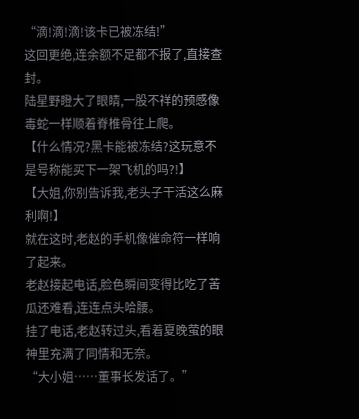“滴!滴!滴!该卡已被冻结!”
这回更绝,连余额不足都不报了,直接查封。
陆星野瞪大了眼睛,一股不祥的预感像毒蛇一样顺着脊椎骨往上爬。
【什么情况?黑卡能被冻结?这玩意不是号称能买下一架飞机的吗?!】
【大姐,你别告诉我,老头子干活这么麻利啊!】
就在这时,老赵的手机像催命符一样响了起来。
老赵接起电话,脸色瞬间变得比吃了苦瓜还难看,连连点头哈腰。
挂了电话,老赵转过头,看着夏晚萤的眼神里充满了同情和无奈。
“大小姐……董事长发话了。”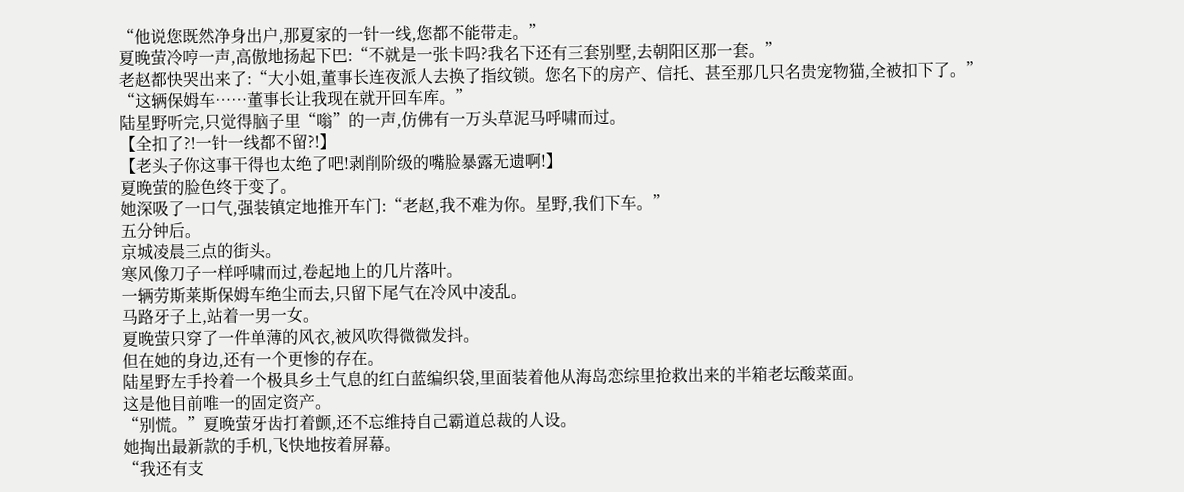“他说您既然净身出户,那夏家的一针一线,您都不能带走。”
夏晚萤冷哼一声,高傲地扬起下巴:“不就是一张卡吗?我名下还有三套别墅,去朝阳区那一套。”
老赵都快哭出来了:“大小姐,董事长连夜派人去换了指纹锁。您名下的房产、信托、甚至那几只名贵宠物猫,全被扣下了。”
“这辆保姆车……董事长让我现在就开回车库。”
陆星野听完,只觉得脑子里“嗡”的一声,仿佛有一万头草泥马呼啸而过。
【全扣了?!一针一线都不留?!】
【老头子你这事干得也太绝了吧!剥削阶级的嘴脸暴露无遗啊!】
夏晚萤的脸色终于变了。
她深吸了一口气,强装镇定地推开车门:“老赵,我不难为你。星野,我们下车。”
五分钟后。
京城凌晨三点的街头。
寒风像刀子一样呼啸而过,卷起地上的几片落叶。
一辆劳斯莱斯保姆车绝尘而去,只留下尾气在冷风中凌乱。
马路牙子上,站着一男一女。
夏晚萤只穿了一件单薄的风衣,被风吹得微微发抖。
但在她的身边,还有一个更惨的存在。
陆星野左手拎着一个极具乡土气息的红白蓝编织袋,里面装着他从海岛恋综里抢救出来的半箱老坛酸菜面。
这是他目前唯一的固定资产。
“别慌。”夏晚萤牙齿打着颤,还不忘维持自己霸道总裁的人设。
她掏出最新款的手机,飞快地按着屏幕。
“我还有支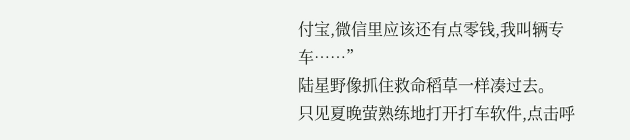付宝,微信里应该还有点零钱,我叫辆专车……”
陆星野像抓住救命稻草一样凑过去。
只见夏晚萤熟练地打开打车软件,点击呼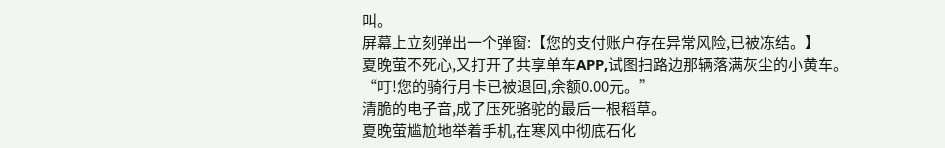叫。
屏幕上立刻弹出一个弹窗:【您的支付账户存在异常风险,已被冻结。】
夏晚萤不死心,又打开了共享单车APP,试图扫路边那辆落满灰尘的小黄车。
“叮!您的骑行月卡已被退回,余额0.00元。”
清脆的电子音,成了压死骆驼的最后一根稻草。
夏晚萤尴尬地举着手机,在寒风中彻底石化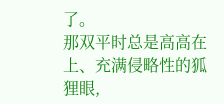了。
那双平时总是高高在上、充满侵略性的狐狸眼,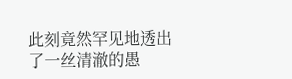此刻竟然罕见地透出了一丝清澈的愚